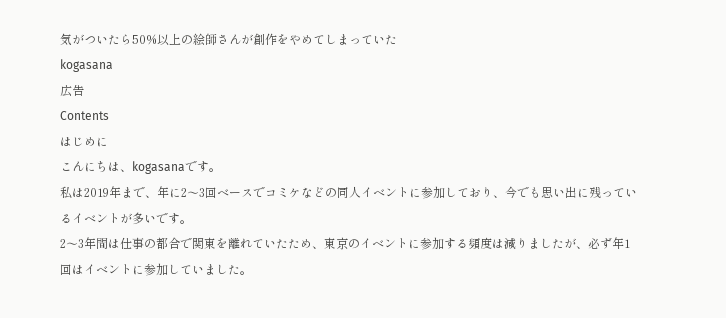気がついたら50%以上の絵師さんが創作をやめてしまっていた
kogasana
広告
Contents
はじめに
こんにちは、kogasanaです。
私は2019年まで、年に2〜3回ベースでコミケなどの同人イベントに参加しており、今でも思い出に残っているイベントが多いです。
2〜3年間は仕事の都合で関東を離れていたため、東京のイベントに参加する頻度は減りましたが、必ず年1回はイベントに参加していました。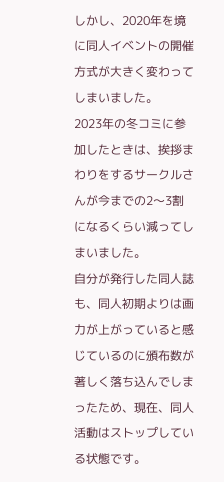しかし、2020年を境に同人イベントの開催方式が大きく変わってしまいました。
2023年の冬コミに参加したときは、挨拶まわりをするサークルさんが今までの2〜3割になるくらい減ってしまいました。
自分が発行した同人誌も、同人初期よりは画力が上がっていると感じているのに頒布数が著しく落ち込んでしまったため、現在、同人活動はストップしている状態です。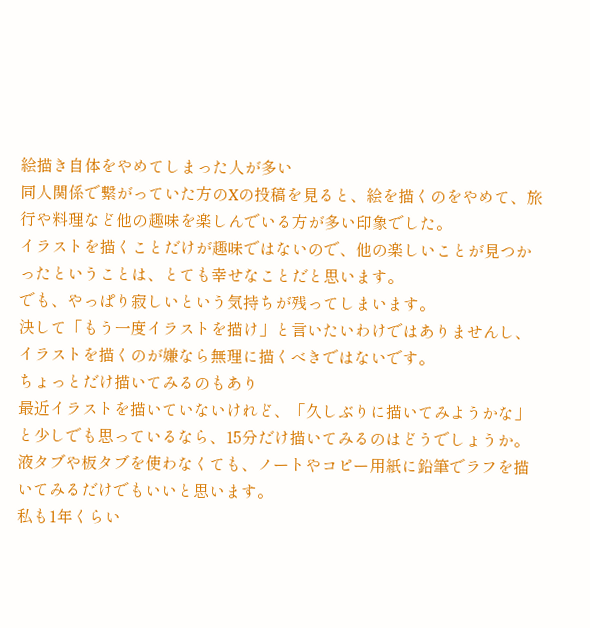絵描き自体をやめてしまった人が多い
同人関係で繋がっていた方のXの投稿を見ると、絵を描くのをやめて、旅行や料理など他の趣味を楽しんでいる方が多い印象でした。
イラストを描くことだけが趣味ではないので、他の楽しいことが見つかったということは、とても幸せなことだと思います。
でも、やっぱり寂しいという気持ちが残ってしまいます。
決して「もう一度イラストを描け」と言いたいわけではありませんし、イラストを描くのが嫌なら無理に描くべきではないです。
ちょっとだけ描いてみるのもあり
最近イラストを描いていないけれど、「久しぶりに描いてみようかな」と少しでも思っているなら、15分だけ描いてみるのはどうでしょうか。
液タブや板タブを使わなくても、ノートやコピー用紙に鉛筆でラフを描いてみるだけでもいいと思います。
私も1年くらい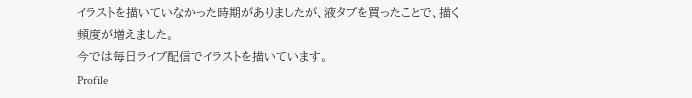イラストを描いていなかった時期がありましたが、液タブを買ったことで、描く頻度が増えました。
今では毎日ライブ配信でイラストを描いています。
Profile